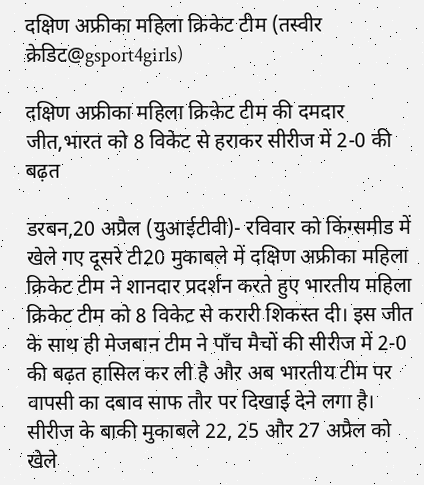दक्षिण अफ्रीका महिला क्रिकेट टीम (तस्वीर क्रेडिट@gsport4girls)

दक्षिण अफ्रीका महिला क्रिकेट टीम की दमदार जीत,भारत को 8 विकेट से हराकर सीरीज में 2-0 की बढ़त

डरबन,20 अप्रैल (युआईटीवी)- रविवार को किंग्समीड में खेले गए दूसरे टी20 मुकाबले में दक्षिण अफ्रीका महिला क्रिकेट टीम ने शानदार प्रदर्शन करते हुए भारतीय महिला क्रिकेट टीम को 8 विकेट से करारी शिकस्त दी। इस जीत के साथ ही मेजबान टीम ने पाँच मैचों की सीरीज में 2-0 की बढ़त हासिल कर ली है और अब भारतीय टीम पर वापसी का दबाव साफ तौर पर दिखाई देने लगा है। सीरीज के बाकी मुकाबले 22, 25 और 27 अप्रैल को खेले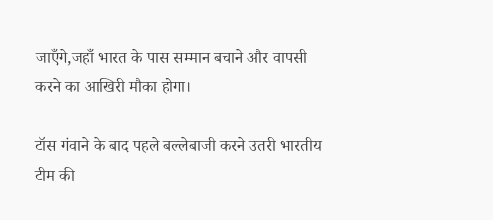जाएँगे,जहाँ भारत के पास सम्मान बचाने और वापसी करने का आखिरी मौका होगा।

टॉस गंवाने के बाद पहले बल्लेबाजी करने उतरी भारतीय टीम की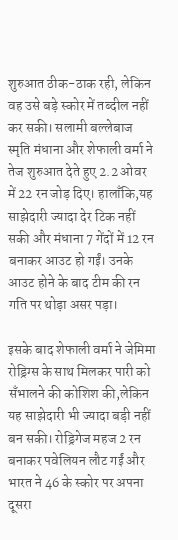शुरुआत ठीक-ठाक रही, लेकिन वह उसे बड़े स्कोर में तब्दील नहीं कर सकी। सलामी बल्लेबाज स्मृति मंधाना और शेफाली वर्मा ने तेज शुरुआत देते हुए 2.2 ओवर में 22 रन जोड़ दिए। हालाँकि,यह साझेदारी ज्यादा देर टिक नहीं सकी और मंधाना 7 गेंदों में 12 रन बनाकर आउट हो गईं। उनके आउट होने के बाद टीम की रन गति पर थोड़ा असर पड़ा।

इसके बाद शेफाली वर्मा ने जेमिमा रोड्रिग्स के साथ मिलकर पारी को सँभालने की कोशिश की,लेकिन यह साझेदारी भी ज्यादा बड़ी नहीं बन सकी। रोड्रिगेज महज 2 रन बनाकर पवेलियन लौट गईं और भारत ने 46 के स्कोर पर अपना दूसरा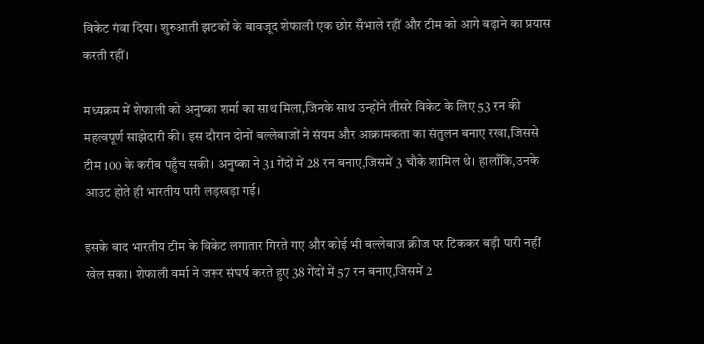विकेट गंवा दिया। शुरुआती झटकों के बावजूद शेफाली एक छोर सँभाले रहीं और टीम को आगे बढ़ाने का प्रयास करती रहीं।

मध्यक्रम में शेफाली को अनुष्का शर्मा का साथ मिला,जिनके साथ उन्होंने तीसरे विकेट के लिए 53 रन की महत्वपूर्ण साझेदारी की। इस दौरान दोनों बल्लेबाजों ने संयम और आक्रामकता का संतुलन बनाए रखा,जिससे टीम 100 के करीब पहुँच सकी। अनुष्का ने 31 गेंदों में 28 रन बनाए,जिसमें 3 चौके शामिल थे। हालाँकि,उनके आउट होते ही भारतीय पारी लड़खड़ा गई।

इसके बाद भारतीय टीम के विकेट लगातार गिरते गए और कोई भी बल्लेबाज क्रीज पर टिककर बड़ी पारी नहीं खेल सका। शेफाली वर्मा ने जरूर संघर्ष करते हुए 38 गेंदों में 57 रन बनाए,जिसमें 2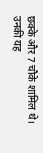छक्के और 7 चौके शामिल थे। उनकी यह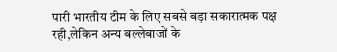पारी भारतीय टीम के लिए सबसे बड़ा सकारात्मक पक्ष रही,लेकिन अन्य बल्लेबाजों के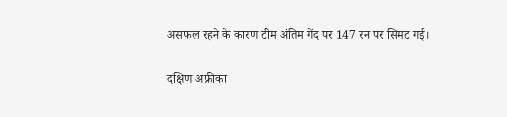असफल रहने के कारण टीम अंतिम गेंद पर 147 रन पर सिमट गई।

दक्षिण अफ्रीका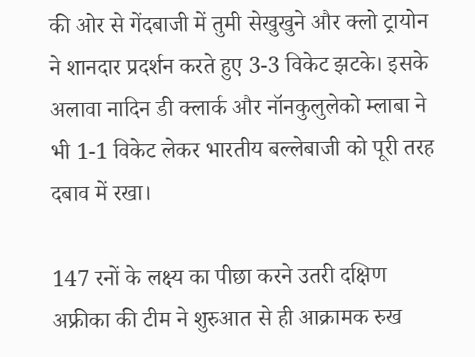की ओर से गेंदबाजी में तुमी सेखुखुने और क्लो ट्रायोन ने शानदार प्रदर्शन करते हुए 3-3 विकेट झटके। इसके अलावा नादिन डी क्लार्क और नॉनकुलुलेको म्लाबा ने भी 1-1 विकेट लेकर भारतीय बल्लेबाजी को पूरी तरह दबाव में रखा।

147 रनों के लक्ष्य का पीछा करने उतरी दक्षिण अफ्रीका की टीम ने शुरुआत से ही आक्रामक रुख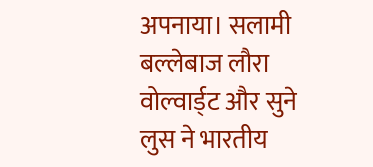अपनाया। सलामी बल्लेबाज लौरा वोल्वार्ड्ट और सुने लुस ने भारतीय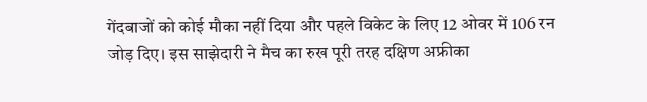गेंदबाजों को कोई मौका नहीं दिया और पहले विकेट के लिए 12 ओवर में 106 रन जोड़ दिए। इस साझेदारी ने मैच का रुख पूरी तरह दक्षिण अफ्रीका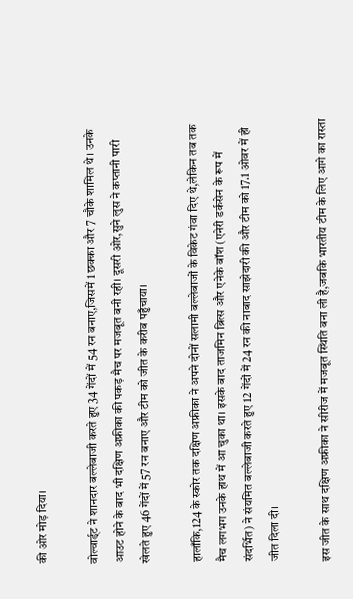की ओर मोड़ दिया।

वोल्वार्ड्ट ने शानदार बल्लेबाजी करते हुए 34 गेंदों में 54 रन बनाए,जिसमें 1 छक्का और 7 चौके शामिल थे। उनके आउट होने के बाद भी दक्षिण अफ्रीका की पकड़ मैच पर मजबूत बनी रही। दूसरी ओर,सुने लुस ने कप्तानी पारी खेलते हुए 46 गेंदों में 57 रन बनाए और टीम को जीत के करीब पहुँचाया।

हालाँकि,124 के स्कोर तक दक्षिण अफ्रीका ने अपने दोनों सलामी बल्लेबाजों के विकेट गंवा दिए थे,लेकिन तब तक मैच लगभग उनके हाथ में आ चुका था। इसके बाद ताजमिन ब्रित्स और एनेके बॉश (एनेरी डर्कसेन के रूप में संदर्भित) ने संयमित बल्लेबाजी करते हुए 12 गेंदों में 24 रन की नाबाद साझेदारी की और टीम को 17.1 ओवर में ही जीत दिला दी।

इस जीत के साथ दक्षिण अफ्रीका ने सीरीज में मजबूत स्थिति बना ली है,जबकि भारतीय टीम के लिए आगे का रास्ता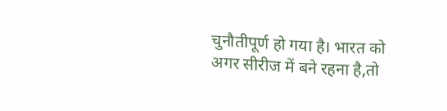चुनौतीपूर्ण हो गया है। भारत को अगर सीरीज में बने रहना है,तो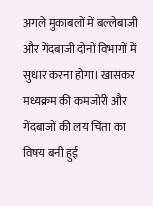अगले मुकाबलों में बल्लेबाजी और गेंदबाजी दोनों विभागों में सुधार करना होगा। खासकर मध्यक्रम की कमजोरी और गेंदबाजों की लय चिंता का विषय बनी हुई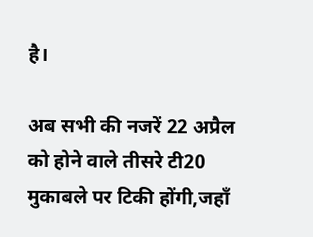है।

अब सभी की नजरें 22 अप्रैल को होने वाले तीसरे टी20 मुकाबले पर टिकी होंगी,जहाँ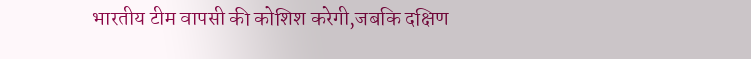भारतीय टीम वापसी की कोशिश करेगी,जबकि दक्षिण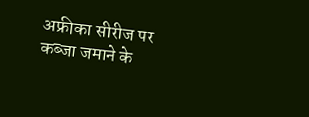अफ्रीका सीरीज पर कब्जा जमाने के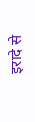इरादे से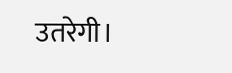उतरेगी।